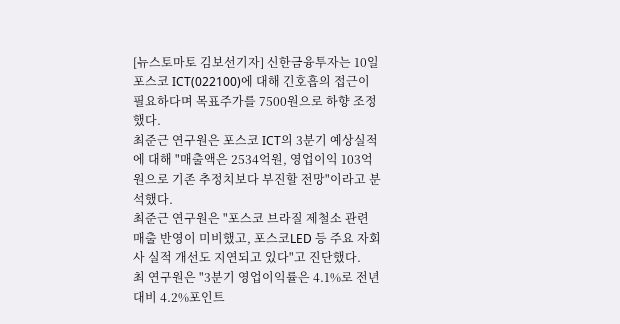[뉴스토마토 김보선기자] 신한금융투자는 10일
포스코 ICT(022100)에 대해 긴호흡의 접근이 필요하다며 목표주가를 7500원으로 하향 조정했다.
최준근 연구원은 포스코 ICT의 3분기 예상실적에 대해 "매출액은 2534억원, 영업이익 103억원으로 기존 추정치보다 부진할 전망"이라고 분석했다.
최준근 연구원은 "포스코 브라질 제철소 관련 매출 반영이 미비했고, 포스코LED 등 주요 자회사 실적 개선도 지연되고 있다"고 진단했다.
최 연구원은 "3분기 영업이익률은 4.1%로 전년대비 4.2%포인트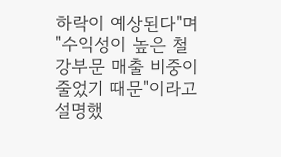하락이 예상된다"며 "수익성이 높은 철강부문 매출 비중이 줄었기 때문"이라고 설명했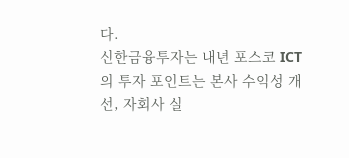다.
신한금융투자는 내년 포스코 ICT의 투자 포인트는 본사 수익성 개선, 자회사 실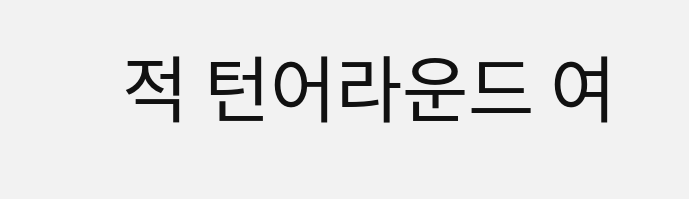적 턴어라운드 여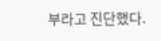부라고 진단했다.